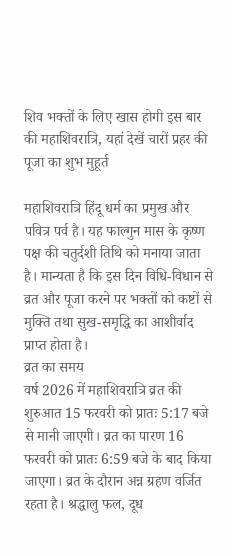शिव भक्तों के लिए खास होगी इस बार की महाशिवरात्रि, यहां देखें चारों प्रहर की पूजा का शुभ मुहूर्त

महाशिवरात्रि हिंदू धर्म का प्रमुख और पवित्र पर्व है। यह फाल्गुन मास के कृष्ण पक्ष की चतुर्दशी तिथि को मनाया जाता है। मान्यता है कि इस दिन विधि-विधान से व्रत और पूजा करने पर भक्तों को कष्टों से मुक्ति तथा सुख-समृद्धि का आशीर्वाद प्राप्त होता है।
व्रत का समय
वर्ष 2026 में महाशिवरात्रि व्रत की शुरुआत 15 फरवरी को प्रातः 5:17 बजे से मानी जाएगी। व्रत का पारण 16 फरवरी को प्रातः 6:59 बजे के बाद किया जाएगा। व्रत के दौरान अन्न ग्रहण वर्जित रहता है। श्रद्धालु फल, दूध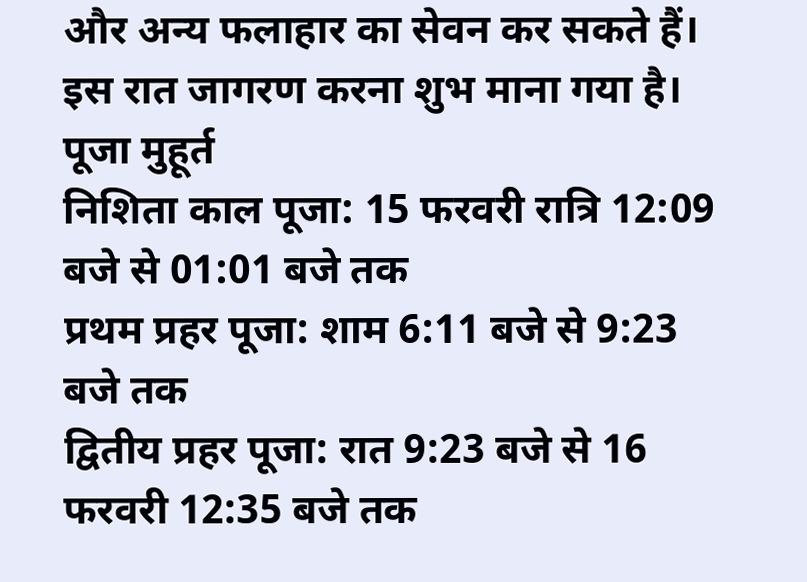और अन्य फलाहार का सेवन कर सकते हैं। इस रात जागरण करना शुभ माना गया है।
पूजा मुहूर्त
निशिता काल पूजा: 15 फरवरी रात्रि 12:09 बजे से 01:01 बजे तक
प्रथम प्रहर पूजा: शाम 6:11 बजे से 9:23 बजे तक
द्वितीय प्रहर पूजा: रात 9:23 बजे से 16 फरवरी 12:35 बजे तक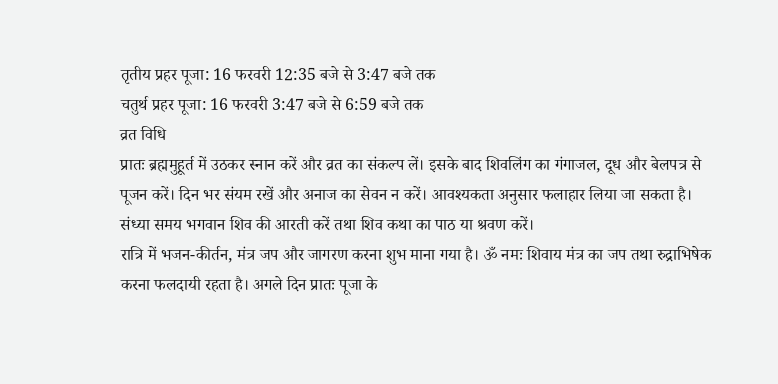तृतीय प्रहर पूजा: 16 फरवरी 12:35 बजे से 3:47 बजे तक
चतुर्थ प्रहर पूजा: 16 फरवरी 3:47 बजे से 6:59 बजे तक
व्रत विधि
प्रातः ब्रह्ममुहूर्त में उठकर स्नान करें और व्रत का संकल्प लें। इसके बाद शिवलिंग का गंगाजल, दूध और बेलपत्र से पूजन करें। दिन भर संयम रखें और अनाज का सेवन न करें। आवश्यकता अनुसार फलाहार लिया जा सकता है। संध्या समय भगवान शिव की आरती करें तथा शिव कथा का पाठ या श्रवण करें।
रात्रि में भजन-कीर्तन, मंत्र जप और जागरण करना शुभ माना गया है। ॐ नमः शिवाय मंत्र का जप तथा रुद्राभिषेक करना फलदायी रहता है। अगले दिन प्रातः पूजा के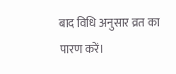बाद विधि अनुसार व्रत का पारण करें।